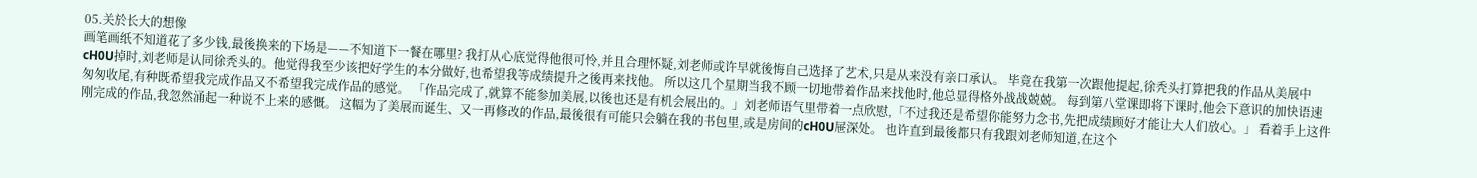05.关於长大的想像
画笔画纸不知道花了多少钱,最後换来的下场是——不知道下一餐在哪里? 我打从心底觉得他很可怜,并且合理怀疑,刘老师或许早就後悔自己选择了艺术,只是从来没有亲口承认。 毕竟在我第一次跟他提起,徐秃头打算把我的作品从美展中cH0U掉时,刘老师是认同徐秃头的。他觉得我至少该把好学生的本分做好,也希望我等成绩提升之後再来找他。 所以这几个星期当我不顾一切地带着作品来找他时,他总显得格外战战兢兢。 每到第八堂课即将下课时,他会下意识的加快语速匆匆收尾,有种既希望我完成作品又不希望我完成作品的感觉。 「作品完成了,就算不能参加美展,以後也还是有机会展出的。」刘老师语气里带着一点欣慰,「不过我还是希望你能努力念书,先把成绩顾好才能让大人们放心。」 看着手上这件刚完成的作品,我忽然涌起一种说不上来的感慨。 这幅为了美展而诞生、又一再修改的作品,最後很有可能只会躺在我的书包里,或是房间的cH0U屉深处。 也许直到最後都只有我跟刘老师知道,在这个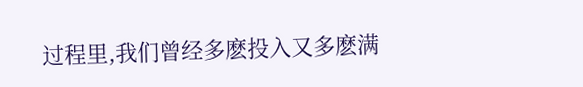过程里,我们曾经多麽投入又多麽满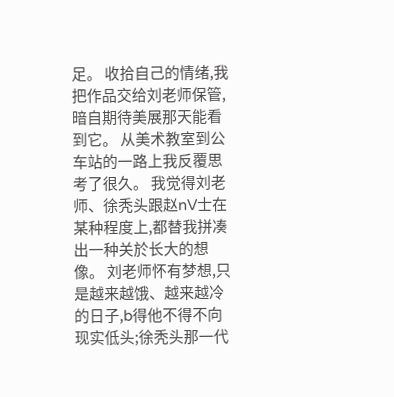足。 收拾自己的情绪,我把作品交给刘老师保管,暗自期待美展那天能看到它。 从美术教室到公车站的一路上我反覆思考了很久。 我觉得刘老师、徐秃头跟赵nV士在某种程度上,都替我拼凑出一种关於长大的想像。 刘老师怀有梦想,只是越来越饿、越来越冷的日子,b得他不得不向现实低头;徐秃头那一代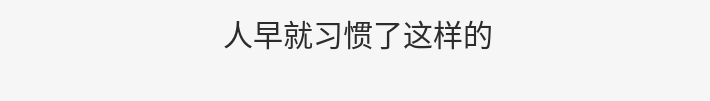人早就习惯了这样的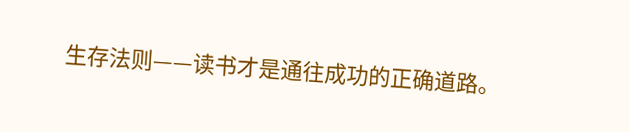生存法则——读书才是通往成功的正确道路。